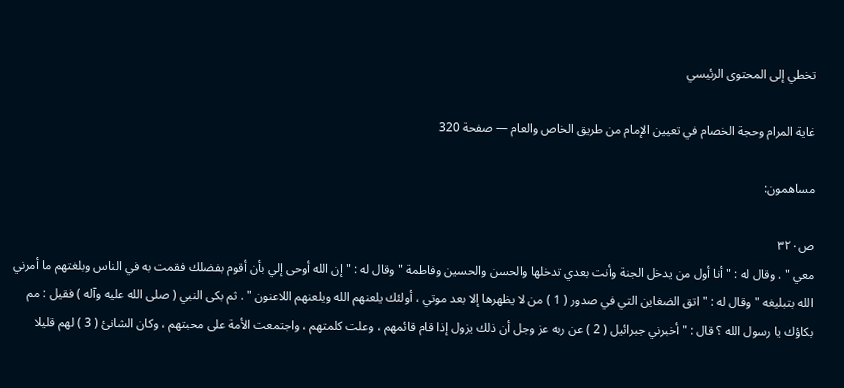تخطي إلى المحتوى الرئيسي

غاية المرام وحجة الخصام في تعيين الإمام من طريق الخاص والعام — صفحة 320

مساهمون:

ص٣٢٠
معي " . وقال له : " أنا أول من يدخل الجنة وأنت بعدي تدخلها والحسن والحسين وفاطمة " وقال له : " إن الله أوحى إلي بأن أقوم بفضلك فقمت به في الناس وبلغتهم ما أمرني الله بتبليغه " وقال له : " اتق الضغاين التي في صدور ( 1 ) من لا يظهرها إلا بعد موتي ، أولئك يلعنهم الله ويلعنهم اللاعنون " . ثم بكى النبي ( صلى الله عليه وآله ) فقيل : مم بكاؤك يا رسول الله ؟ قال : " أخبرني جبرائيل ( 2 ) عن ربه عز وجل أن ذلك يزول إذا قام قائمهم ، وعلت كلمتهم ، واجتمعت الأمة على محبتهم ، وكان الشانئ ( 3 ) لهم قليلا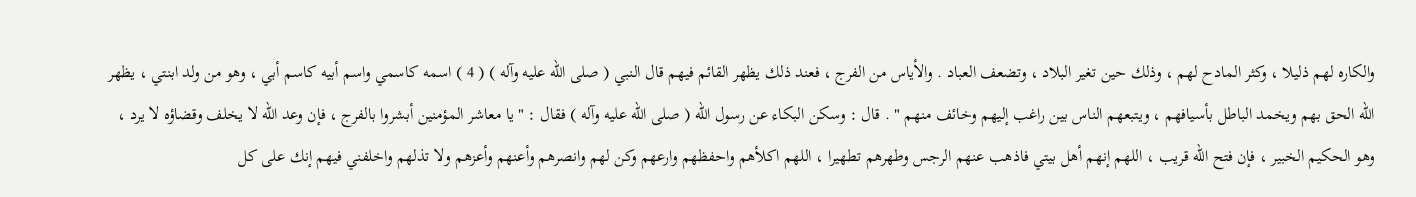والكاره لهم ذليلا ، وكثر المادح لهم ، وذلك حين تغير البلاد ، وتضعف العباد . والأياس من الفرج ، فعند ذلك يظهر القائم فيهم قال النبي ( صلى الله عليه وآله ) ( 4 ) اسمه كاسمي واسم أبيه كاسم أبي ، وهو من ولد ابنتي ، يظهر الله الحق بهم ويخمد الباطل بأسيافهم ، ويتبعهم الناس بين راغب إليهم وخائف منهم " . قال : وسكن البكاء عن رسول الله ( صلى الله عليه وآله ) فقال : " يا معاشر المؤمنين أبشروا بالفرج ، فإن وعد الله لا يخلف وقضاؤه لا يرد ، وهو الحكيم الخبير ، فإن فتح الله قريب ، اللهم إنهم أهل بيتي فاذهب عنهم الرجس وطهرهم تطهيرا ، اللهم اكلأهم واحفظهم وارعهم وكن لهم وانصرهم وأعنهم وأعزهم ولا تذلهم واخلفني فيهم إنك على كل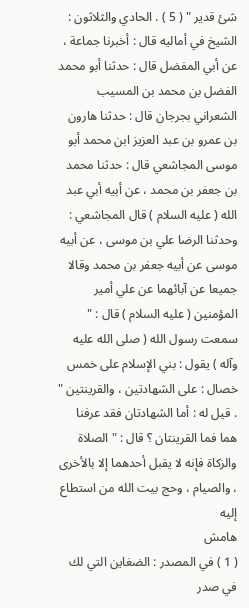شئ قدير " ( 5 ) . الحادي والثلاثون : الشيخ في أماليه قال : أخبرنا جماعة ، عن أبي المفضل قال : حدثنا أبو محمد الفضل بن محمد بن المسيب الشعراني بجرجان قال : حدثنا هارون بن عمرو بن عبد العزيز ابن محمد أبو موسى المجاشعي قال : حدثنا محمد بن جعفر بن محمد ، عن أبيه أبي عبد الله ( عليه السلام ) قال المجاشعي : وحدثنا الرضا علي بن موسى ، عن أبيه موسى عن أبيه جعفر بن محمد وقالا جميعا عن آبائهما عن علي أمير المؤمنين ( عليه السلام ) قال : " سمعت رسول الله ( صلى الله عليه وآله ) يقول : بني الإسلام على خمس خصال : على الشهادتين ، والقرينتين " . قيل له : أما الشهادتان فقد عرفنا هما فما القرينتان ؟ قال : " الصلاة والزكاة فإنه لا يقبل أحدهما إلا بالأخرى ، والصيام ، وحج بيت الله من استطاع إليه
هامش
( 1 ) في المصدر : الضغاين التي لك في صدر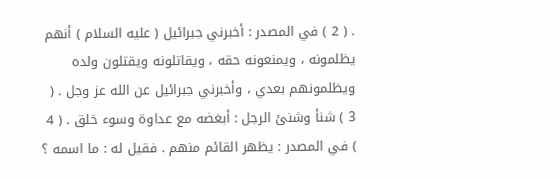. ( 2 ) في المصدر : أخبرني جبرائيل ( عليه السلام ) أنهم يظلمونه ، ويمنعونه حقه ، ويقاتلونه ويقتلون ولده ويظلمونهم بعدي ، وأخبرني جبرائيل عن الله عز وجل . ( 3 ) شنأ وشنئ الرجل : أبغضه مع عداوة وسوء خلق . ( 4 ) في المصدر : يظهر القائم منهم . فقيل له : ما اسمه ؟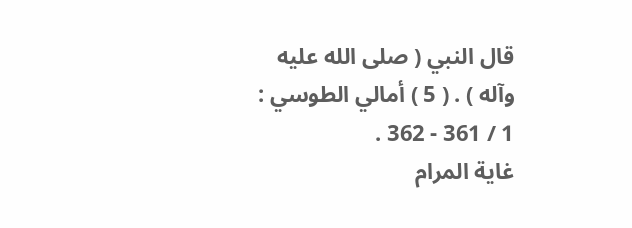قال النبي ( صلى الله عليه وآله ) . ( 5 ) أمالي الطوسي : 1 / 361 - 362 .
غاية المرام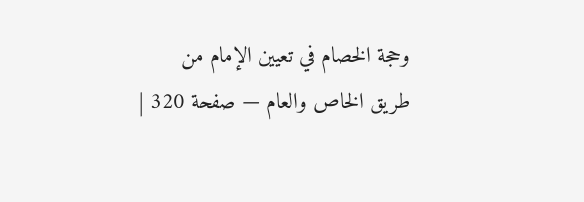وحجة الخصام في تعيين الإمام من طريق الخاص والعام — صفحة 320 |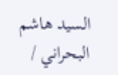السيد هاشم البحراني /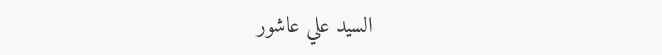السيد علي عاشور